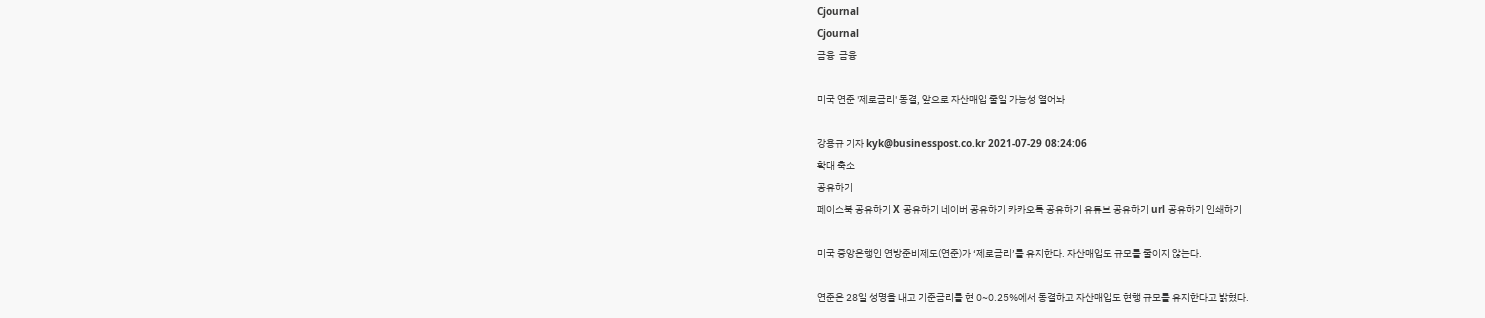Cjournal
Cjournal
금융  금융

미국 연준 '제로금리' 동결, 앞으로 자산매입 줄일 가능성 열어놔

강용규 기자 kyk@businesspost.co.kr 2021-07-29 08:24:06
확대 축소
공유하기
페이스북 공유하기 X 공유하기 네이버 공유하기 카카오톡 공유하기 유튜브 공유하기 url 공유하기 인쇄하기

미국 중앙은행인 연방준비제도(연준)가 ‘제로금리’를 유지한다. 자산매입도 규모를 줄이지 않는다.

연준은 28일 성명을 내고 기준금리를 현 0~0.25%에서 동결하고 자산매입도 현행 규모를 유지한다고 밝혔다.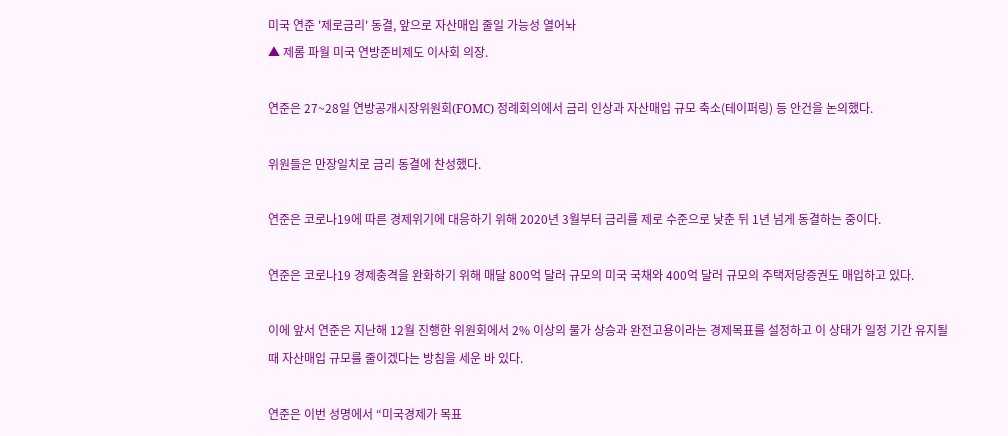미국 연준 '제로금리' 동결, 앞으로 자산매입 줄일 가능성 열어놔
▲ 제롬 파월 미국 연방준비제도 이사회 의장.

연준은 27~28일 연방공개시장위원회(FOMC) 정례회의에서 금리 인상과 자산매입 규모 축소(테이퍼링) 등 안건을 논의했다.

위원들은 만장일치로 금리 동결에 찬성했다.

연준은 코로나19에 따른 경제위기에 대응하기 위해 2020년 3월부터 금리를 제로 수준으로 낮춘 뒤 1년 넘게 동결하는 중이다.

연준은 코로나19 경제충격을 완화하기 위해 매달 800억 달러 규모의 미국 국채와 400억 달러 규모의 주택저당증권도 매입하고 있다.

이에 앞서 연준은 지난해 12월 진행한 위원회에서 2% 이상의 물가 상승과 완전고용이라는 경제목표를 설정하고 이 상태가 일정 기간 유지될 때 자산매입 규모를 줄이겠다는 방침을 세운 바 있다.

연준은 이번 성명에서 “미국경제가 목표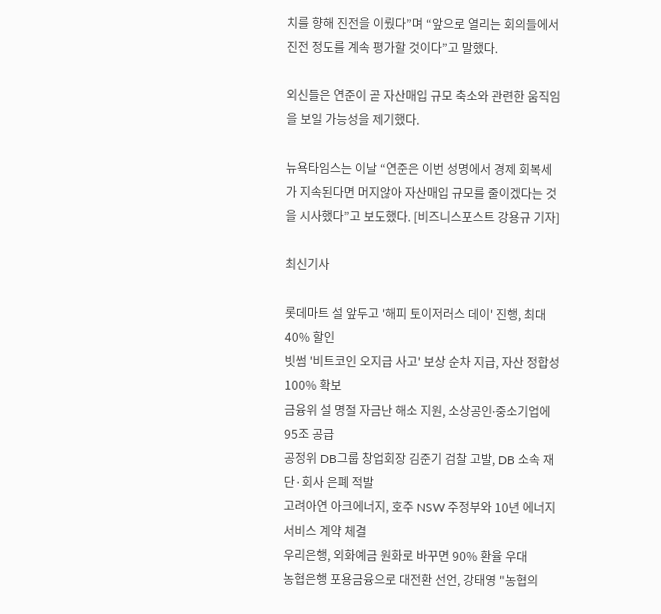치를 향해 진전을 이뤘다”며 “앞으로 열리는 회의들에서 진전 정도를 계속 평가할 것이다”고 말했다.

외신들은 연준이 곧 자산매입 규모 축소와 관련한 움직임을 보일 가능성을 제기했다.

뉴욕타임스는 이날 “연준은 이번 성명에서 경제 회복세가 지속된다면 머지않아 자산매입 규모를 줄이겠다는 것을 시사했다”고 보도했다. [비즈니스포스트 강용규 기자]

최신기사

롯데마트 설 앞두고 '해피 토이저러스 데이' 진행, 최대 40% 할인
빗썸 '비트코인 오지급 사고' 보상 순차 지급, 자산 정합성 100% 확보
금융위 설 명절 자금난 해소 지원, 소상공인ᐧ중소기업에 95조 공급
공정위 DB그룹 창업회장 김준기 검찰 고발, DB 소속 재단·회사 은폐 적발
고려아연 아크에너지, 호주 NSW 주정부와 10년 에너지 서비스 계약 체결
우리은행, 외화예금 원화로 바꾸면 90% 환율 우대
농협은행 포용금융으로 대전환 선언, 강태영 "농협의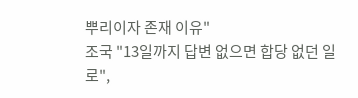뿌리이자 존재 이유"
조국 "13일까지 답변 없으면 합당 없던 일로",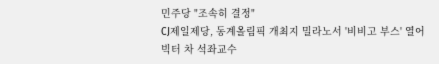민주당 "조속히 결정"
CJ제일제당, 동계올림픽 개최지 밀라노서 '비비고 부스' 열어
빅터 차 석좌교수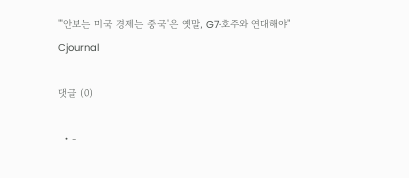"'안보는 미국 경제는 중국'은 옛말, G7·호주와 연대해야"
Cjournal

댓글 (0)

  • -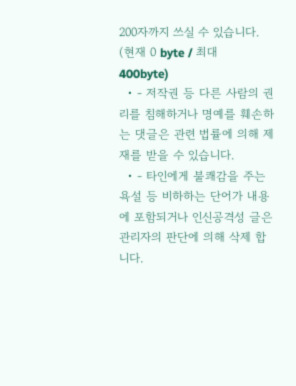200자까지 쓰실 수 있습니다. (현재 0 byte / 최대 400byte)
  • - 저작권 등 다른 사람의 권리를 침해하거나 명예를 훼손하는 댓글은 관련 법률에 의해 제재를 받을 수 있습니다.
  • - 타인에게 불쾌감을 주는 욕설 등 비하하는 단어가 내용에 포함되거나 인신공격성 글은 관리자의 판단에 의해 삭제 합니다.